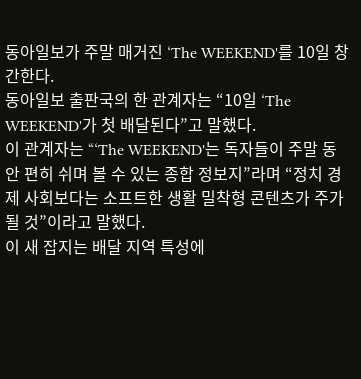동아일보가 주말 매거진 ‘The WEEKEND'를 10일 창간한다.
동아일보 출판국의 한 관계자는 “10일 ‘The WEEKEND'가 첫 배달된다”고 말했다.
이 관계자는 “‘The WEEKEND'는 독자들이 주말 동안 편히 쉬며 볼 수 있는 종합 정보지”라며 “정치 경제 사회보다는 소프트한 생활 밀착형 콘텐츠가 주가 될 것”이라고 말했다.
이 새 잡지는 배달 지역 특성에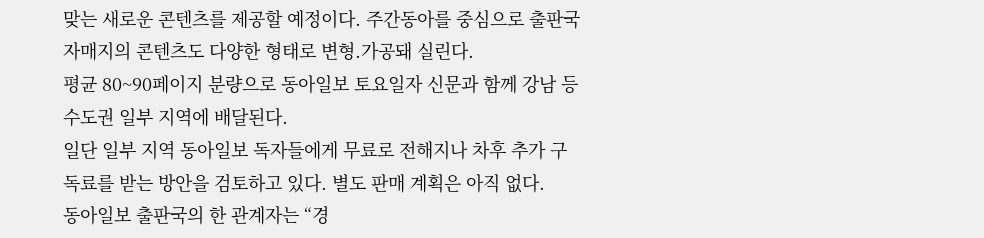맞는 새로운 콘텐츠를 제공할 예정이다. 주간동아를 중심으로 출판국 자매지의 콘텐츠도 다양한 형태로 변형.가공돼 실린다.
평균 80~90페이지 분량으로 동아일보 토요일자 신문과 함께 강남 등 수도권 일부 지역에 배달된다.
일단 일부 지역 동아일보 독자들에게 무료로 전해지나 차후 추가 구독료를 받는 방안을 검토하고 있다. 별도 판매 계획은 아직 없다.
동아일보 출판국의 한 관계자는 “경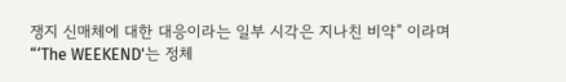쟁지 신매체에 대한 대응이라는 일부 시각은 지나친 비약” 이라며 “‘The WEEKEND'는 정체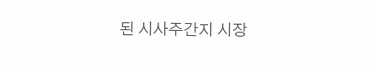된 시사주간지 시장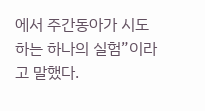에서 주간동아가 시도하는 하나의 실험”이라고 말했다.